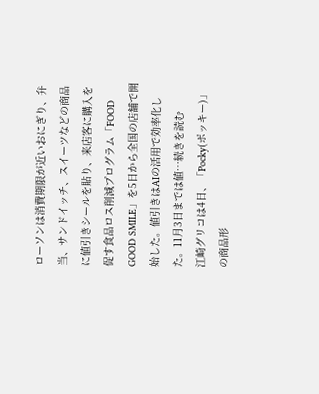ローソンは消費期限が近いおにぎり、弁当、サンドイッチ、スイーツなどの商品に値引きシールを貼り、来店客に購入を促す食品ロス削減プログラム「FOOD GOOD SMILE」を5日から全国の店舗で開始した。値引きはAIの活用で効率化した。11月3日までは値…続きを読む
江崎グリコは4日、「Pocky(ポッキー)」の商品形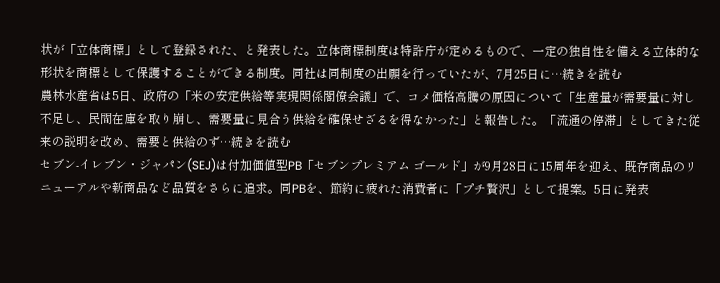状が「立体商標」として登録された、と発表した。立体商標制度は特許庁が定めるもので、一定の独自性を備える立体的な形状を商標として保護することができる制度。同社は同制度の出願を行っていたが、7月25日に…続きを読む
農林水産省は5日、政府の「米の安定供給等実現関係閣僚会議」で、コメ価格高騰の原因について「生産量が需要量に対し不足し、民間在庫を取り崩し、需要量に見合う供給を確保せざるを得なかった」と報告した。「流通の停滞」としてきた従来の説明を改め、需要と供給のず…続きを読む
セブン-イレブン・ジャパン(SEJ)は付加価値型PB「セブンプレミアム ゴールド」が9月28日に15周年を迎え、既存商品のリニューアルや新商品など品質をさらに追求。同PBを、節約に疲れた消費者に「プチ贅沢」として提案。5日に発表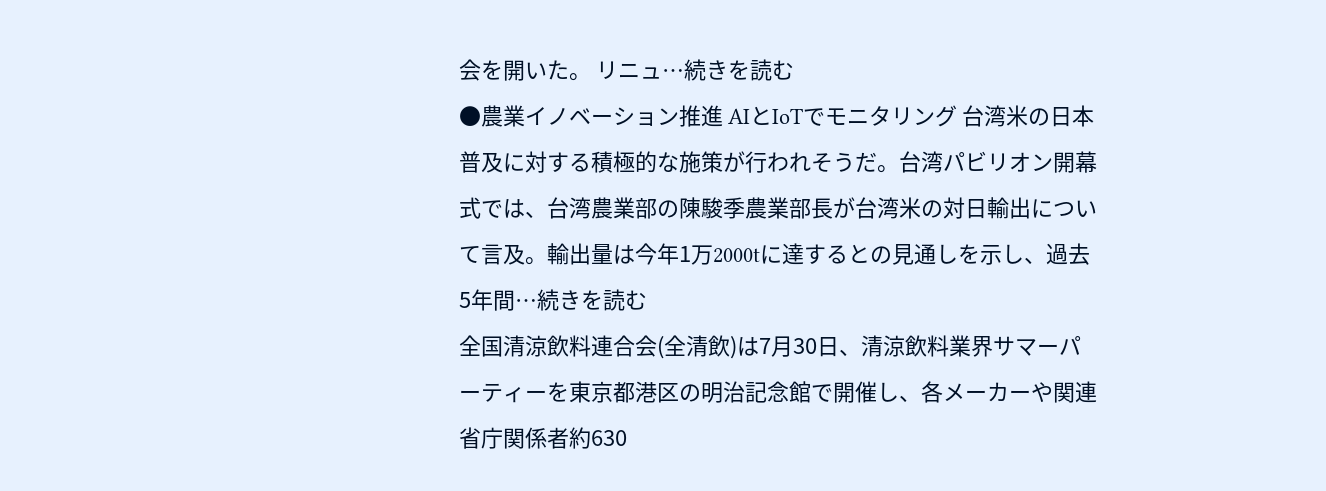会を開いた。 リニュ…続きを読む
●農業イノベーション推進 AIとIoTでモニタリング 台湾米の日本普及に対する積極的な施策が行われそうだ。台湾パビリオン開幕式では、台湾農業部の陳駿季農業部長が台湾米の対日輸出について言及。輸出量は今年1万2000tに達するとの見通しを示し、過去5年間…続きを読む
全国清涼飲料連合会(全清飲)は7月30日、清涼飲料業界サマーパーティーを東京都港区の明治記念館で開催し、各メーカーや関連省庁関係者約630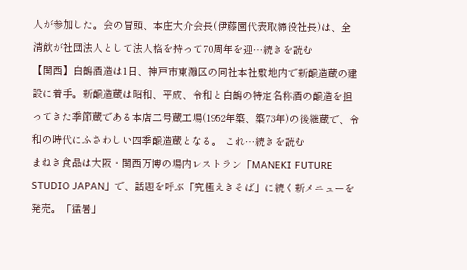人が参加した。会の冒頭、本庄大介会長(伊藤園代表取締役社長)は、全清飲が社団法人として法人格を持って70周年を迎…続きを読む
【関西】白鶴酒造は1日、神戸市東灘区の同社本社敷地内で新醸造蔵の建設に着手。新醸造蔵は昭和、平成、令和と白鶴の特定名称酒の醸造を担ってきた季節蔵である本店二号蔵工場(1952年築、築73年)の後継蔵で、令和の時代にふさわしい四季醸造蔵となる。 これ…続きを読む
まねき食品は大阪・関西万博の場内レストラン「MANEKI FUTURE STUDIO JAPAN」で、話題を呼ぶ「究極えきそば」に続く新メニューを発売。「猛暑」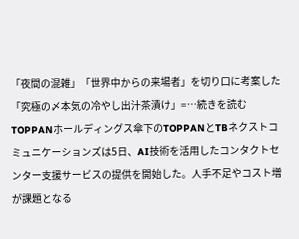「夜間の混雑」「世界中からの来場者」を切り口に考案した「究極の〆本気の冷やし出汁茶漬け」=…続きを読む
TOPPANホールディングス傘下のTOPPANとTBネクストコミュニケーションズは5日、AI技術を活用したコンタクトセンター支援サービスの提供を開始した。人手不足やコスト増が課題となる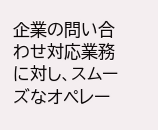企業の問い合わせ対応業務に対し、スムーズなオペレー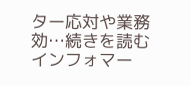ター応対や業務効…続きを読む
インフォマー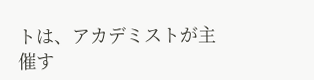トは、アカデミストが主催す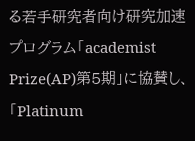る若手研究者向け研究加速プログラム「academist Prize(AP)第5期」に協賛し、「Platinum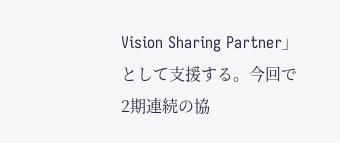Vision Sharing Partner」として支援する。今回で2期連続の協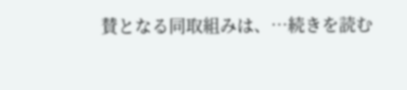賛となる同取組みは、…続きを読む